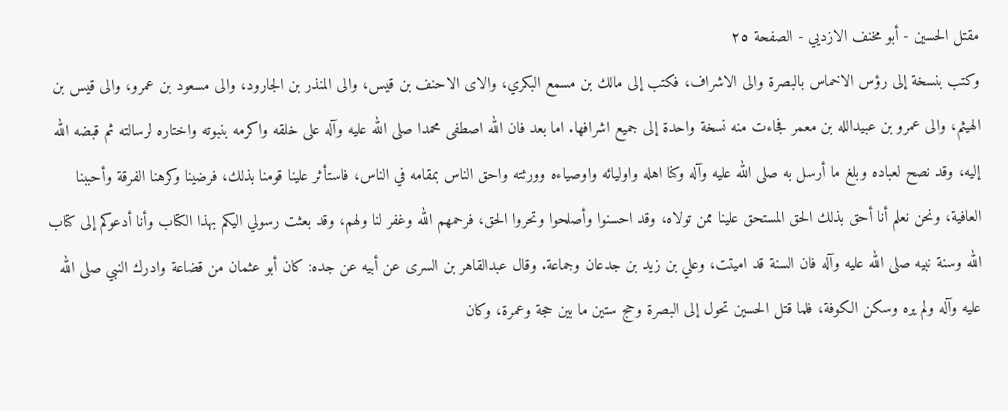مقتل الحسين - أبو مخنف الازديي - الصفحة ٢٥
وكتب بنسخة إلى رؤس الاخماس بالبصرة والى الاشراف، فكتب إلى مالك بن مسمع البكري، والاى الاحنف بن قيس، والى المنذر بن الجارود، والى مسعود بن عمرو، والى قيس بن الهيثم، والى عمرو بن عبيدالله بن معمر فجاءت منه نسخة واحدة إلى جميع اشرافها. اما بعد فان الله اصطفى محمدا صلى الله عليه وآله على خلقه واكرمه بنبوته واختاره لرسالته ثم قبضه الله إليه، وقد نصح لعباده وبلغ ما أرسل به صلى الله عليه وآله وكنا اهله واوليائه واوصياءه وورثته واحق الناس بمقامه في الناس، فاستأثر علينا قومنا بذلك، فرضينا وكرهنا الفرقة وأحببنا العافية، ونحن نعلم أنا أحق بذلك الحق المستحق علينا ممن تولاه، وقد احسنوا وأصلحوا وتحروا الحق، فرحمهم الله وغفر لنا ولهم، وقد بعثت رسولي اليكم بهذا الكتاب وأنا أدعوكم إلى كتاب الله وسنة نبيه صلى الله عليه وآله فان السنة قد اميتت، وعلي بن زيد بن جدعان وجماعة. وقال عبدالقاهر بن السرى عن أبيه عن جده: كان أبو عثمان من قضاعة وادرك النبي صلى الله عليه وآله ولم يره وسكن الكوفة، فلما قتل الحسين تحول إلى البصرة وحج ستين ما بين حجة وعمرة، وكان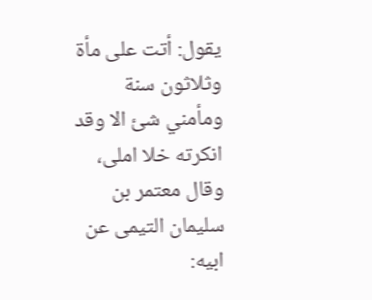يقول: أتت على مأة وثلاثون سنة ومأمني شئ الا وقد انكرته خلا املى، وقال معتمر بن سليمان التيمى عن ابيه: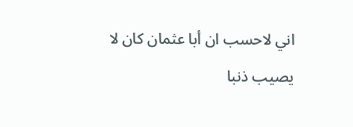اني لاحسب ان أبا عثمان كان لا يصيب ذنبا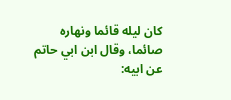كان ليله قائما ونهاره صائما، وقال ابن ابي حاتم عن ابيه: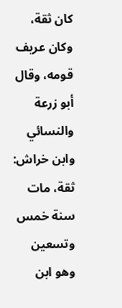كان ثقة، وكان عريف قومه، وقال أبو زرعة والنسائي وابن خراش: ثقة، مات سنة خمس وتسعين وهو ابن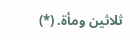ثلاثين ومأة. (*)